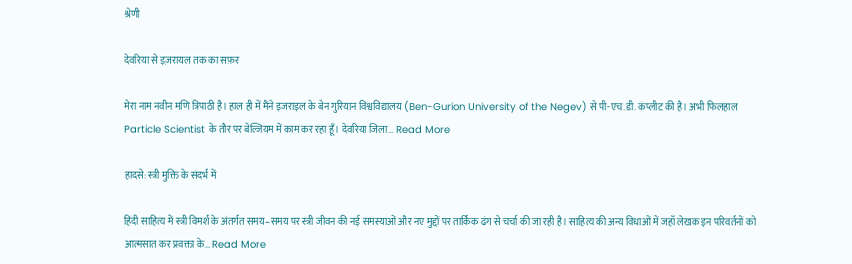श्रेणी

देवरिया से इज़रायल तक का सफ़र

मेरा नाम नवीन मणि त्रिपाठी है। हाल ही में मैंने इजराइल के बेन गुरियान विश्वविद्यालय (Ben-Gurion University of the Negev) से पी-एच.डी. कंप्लीट की है। अभी फिलहाल Particle Scientist के तौर पर बेल्जियम में काम कर रहा हूँ। देवरिया जिला… Read More

हादसे: स्त्री मुक्ति के संदर्भ में

हिंदी साहित्य में स्त्री विमर्श के अंतर्गत समय–समय पर स्त्री जीवन की नई समस्याओं और नए मुद्दों पर तार्किक ढंग से चर्चा की जा रही है। साहित्य की अन्य विधाओं में जहाँ लेखक इन परिवर्तनों को आत्मसात कर प्रवक्ता के… Read More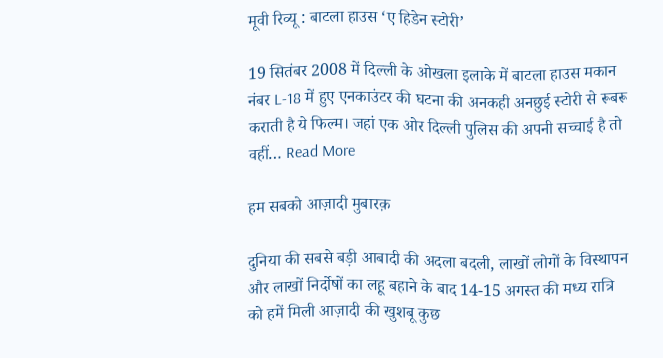मूवी रिव्यू : बाटला हाउस ‘ए हिडेन स्टोरी’

19 सितंबर 2008 में दिल्ली के ओखला इलाके में बाटला हाउस मकान नंबर L-18 में हुए एनकाउंटर की घटना की अनकही अनछुई स्टोरी से रूबरू कराती है ये फिल्म। जहां एक ओर दिल्ली पुलिस की अपनी सच्चाई है तो वहीं… Read More

हम सबको आज़ादी मुबारक़

दुनिया की सबसे बड़ी आबादी की अदला बदली, लाखों लोगों के विस्थापन और लाखों निर्दोषों का लहू बहाने के बाद 14-15 अगस्त की मध्य रात्रि को हमें मिली आज़ादी की खुशबू कुछ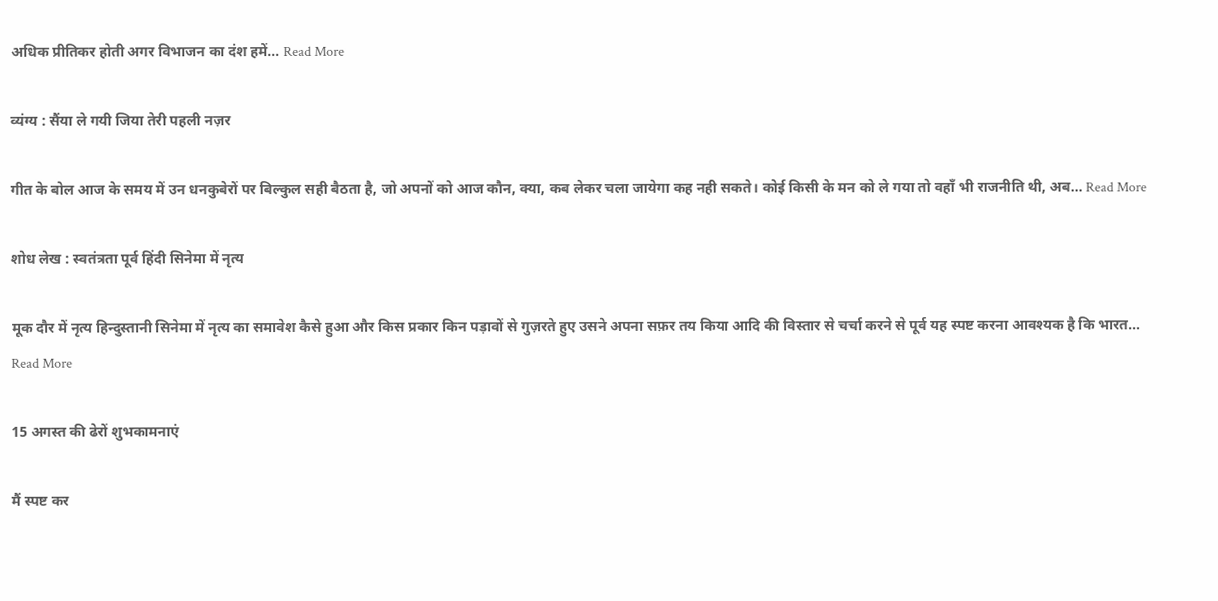अधिक प्रीतिकर होती अगर विभाजन का दंश हमें… Read More

व्यंग्य : सैंया ले गयी जिया तेरी पहली नज़र

गीत के बोल आज के समय में उन धनकुबेरों पर बिल्कुल सही बैठता है, जो अपनों को आज कौन, क्या, कब लेकर चला जायेगा कह नही सकते। कोई किसी के मन को ले गया तो वहाँ भी राजनीति थी, अब… Read More

शोध लेख : स्वतंत्रता पूर्व हिंदी सिनेमा में नृत्य

मूक दौर में नृत्य हिन्दुस्तानी सिनेमा में नृत्य का समावेश कैसे हुआ और किस प्रकार किन पड़ावों से गुज़रते हुए उसने अपना सफ़र तय किया आदि की विस्तार से चर्चा करने से पूर्व यह स्पष्ट करना आवश्यक है कि भारत… Read More

15 अगस्त की ढेरों शुभकामनाएं

मैं स्पष्ट कर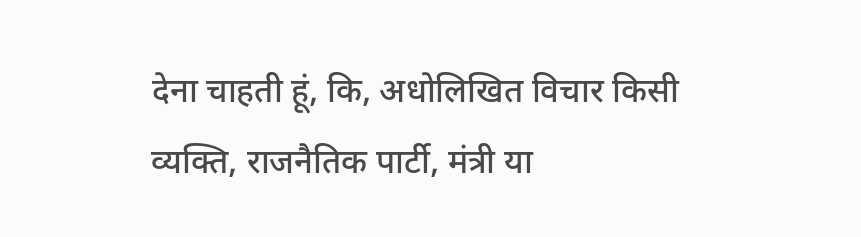देना चाहती हूं, कि, अधोलिखित विचार किसी व्यक्ति, राजनैतिक पार्टी, मंत्री या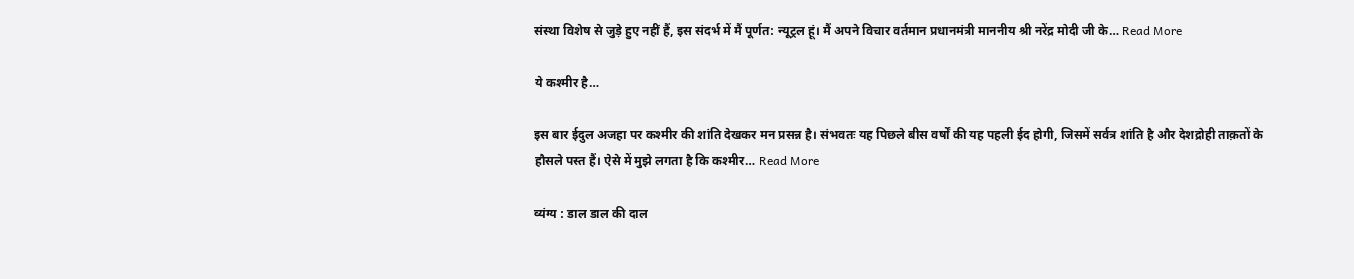संस्था विशेष से जुड़े हुए नहीं हैं, इस संदर्भ में मैं पूर्णत: न्यूट्रल हूं। मैं अपने विचार वर्तमान प्रधानमंत्री माननीय श्री नरेंद्र मोदी जी के… Read More

ये कश्मीर है…

इस बार ईदुल अजहा पर कश्मीर की शांति देखकर मन प्रसन्न है। संभवतः यह पिछले बीस वर्षों की यह पहली ईद होगी, जिसमें सर्वत्र शांति है और देशद्रोही ताक़तों के हौसले पस्त हैं। ऐसे में मुझे लगता है कि कश्मीर… Read More

व्यंग्य : डाल डाल की दाल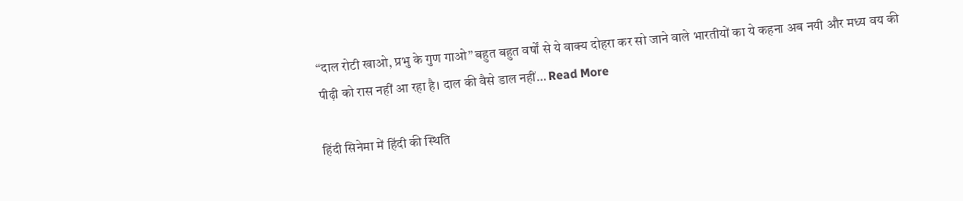“दाल रोटी खाओ, प्रभु के गुण गाओ” बहुत बहुत वर्षों से ये वाक्य दोहरा कर सो जाने वाले भारतीयों का ये कहना अब नयी और मध्य वय की पीढ़ी को रास नहीं आ रहा है। दाल की वैसे डाल नहीं… Read More

हिंदी सिनेमा में हिंदी की स्थिति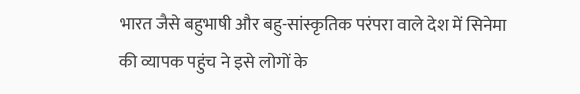भारत जैसे बहुभाषी और बहु-सांस्कृतिक परंपरा वाले देश में सिनेमा की व्यापक पहुंच ने इसे लोगों के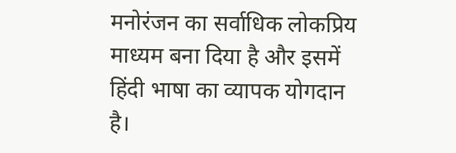मनोरंजन का सर्वाधिक लोकप्रिय माध्यम बना दिया है और इसमें हिंदी भाषा का व्यापक योगदान है।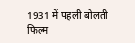1931 में पहली बोलती फिल्म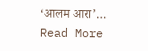‘आलम आरा’… Read More